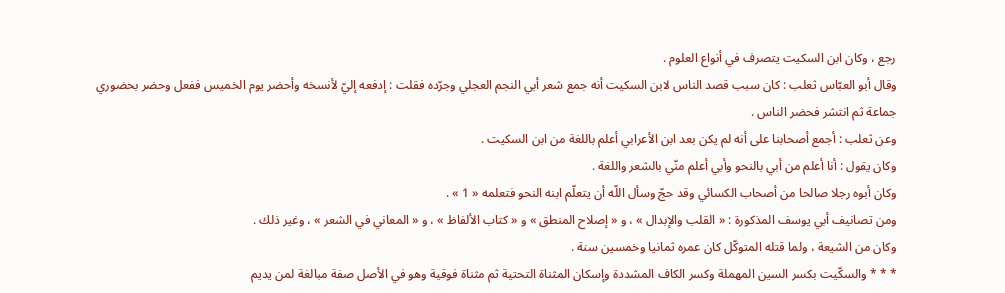رجع ، وكان ابن السكيت يتصرف في أنواع العلوم .
وقال أبو العبّاس ثعلب : كان سبب قصد الناس لابن السكيت أنه جمع شعر أبي النجم العجلي وجرّده فقلت : إدفعه إليّ لأنسخه وأحضر يوم الخميس ففعل وحضر بحضوري جماعة ثم انتشر فحضر الناس .
وعن ثعلب : أجمع أصحابنا على أنه لم يكن بعد ابن الأعرابي أعلم باللغة من ابن السكيت .
وكان يقول : أنا أعلم من أبي بالنحو وأبي أعلم منّي بالشعر واللغة .
وكان أبوه رجلا صالحا من أصحاب الكسائي وقد حجّ وسأل اللّه أن يتعلّم ابنه النحو فتعلمه « 1 » .
ومن تصانيف أبي يوسف المذكورة : « القلب والإبدال » ، و « إصلاح المنطق » و « كتاب الألفاظ » ، و « المعاني في الشعر » ، وغير ذلك .
وكان من الشيعة ، ولما قتله المتوكّل كان عمره ثمانيا وخمسين سنة .
* * * والسكّيت بكسر السين المهملة وكسر الكاف المشددة وإسكان المثناة التحتية ثم مثناة فوقية وهو في الأصل صفة مبالغة لمن يديم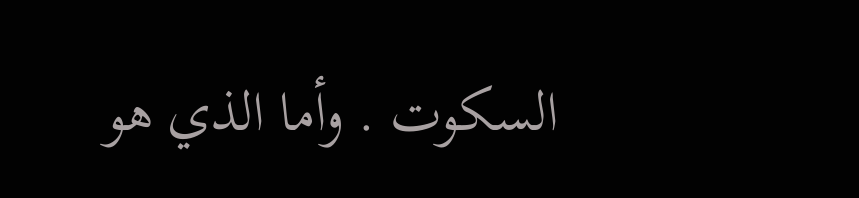السكوت . وأما الذي هو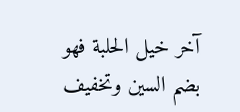آخر خيل الحلبة فهو بضم السين وتخفيف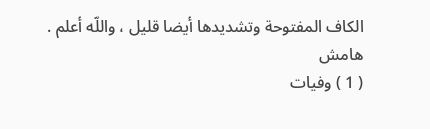الكاف المفتوحة وتشديدها أيضا قليل ، واللّه أعلم .
هامش
( 1 ) وفيات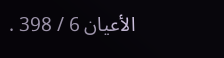الأعيان 6 / 398 .